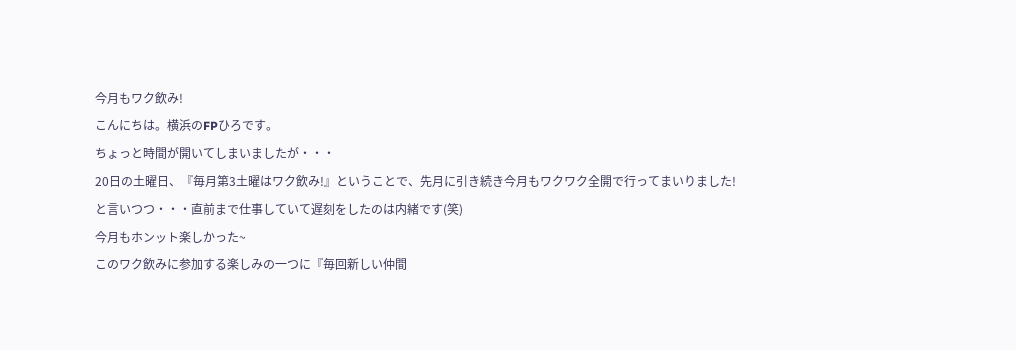今月もワク飲み!
こんにちは。横浜のFPひろです。
ちょっと時間が開いてしまいましたが・・・
20日の土曜日、『毎月第3土曜はワク飲み!』ということで、先月に引き続き今月もワクワク全開で行ってまいりました!
と言いつつ・・・直前まで仕事していて遅刻をしたのは内緒です(笑)
今月もホンット楽しかった~
このワク飲みに参加する楽しみの一つに『毎回新しい仲間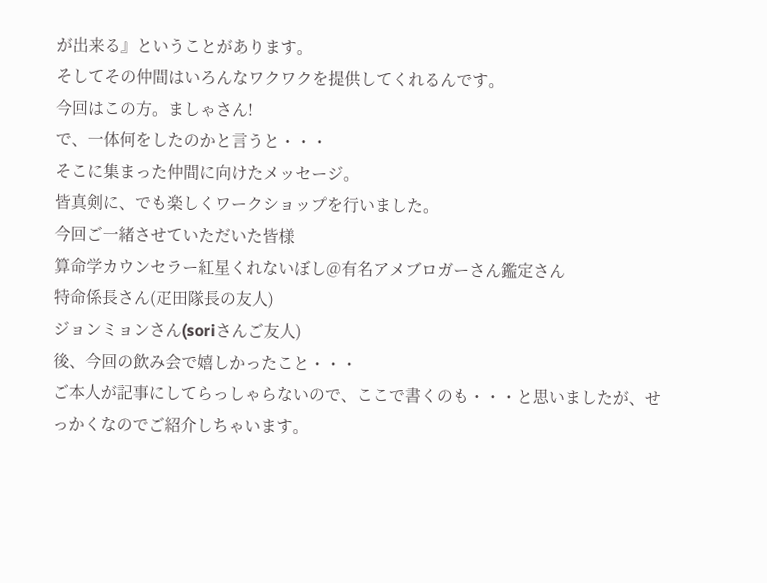が出来る』ということがあります。
そしてその仲間はいろんなワクワクを提供してくれるんです。
今回はこの方。ましゃさん!
で、一体何をしたのかと言うと・・・
そこに集まった仲間に向けたメッセージ。
皆真剣に、でも楽しくワークショップを行いました。
今回ご一緒させていただいた皆様
算命学カウンセラー紅星くれないぼし@有名アメブロガーさん鑑定さん
特命係長さん(疋田隊長の友人)
ジョンミョンさん(soriさんご友人)
後、今回の飲み会で嬉しかったこと・・・
ご本人が記事にしてらっしゃらないので、ここで書くのも・・・と思いましたが、せっかくなのでご紹介しちゃいます。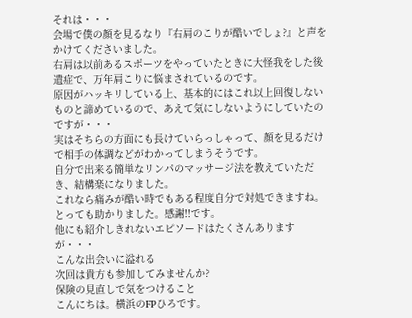それは・・・
会場で僕の顔を見るなり『右肩のこりが酷いでしょ?』と声をかけてくださいました。
右肩は以前あるスポーツをやっていたときに大怪我をした後遺症で、万年肩こりに悩まされているのです。
原因がハッキリしている上、基本的にはこれ以上回復しないものと諦めているので、あえて気にしないようにしていたのですが・・・
実はそちらの方面にも長けていらっしゃって、顔を見るだけで相手の体調などがわかってしまうそうです。
自分で出来る簡単なリンパのマッサージ法を教えていただき、結構楽になりました。
これなら痛みが酷い時でもある程度自分で対処できますね。とっても助かりました。感謝!!です。
他にも紹介しきれないエピソードはたくさんありますが・・・
こんな出会いに溢れる
次回は貴方も参加してみませんか?
保険の見直しで気をつけること
こんにちは。横浜のFPひろです。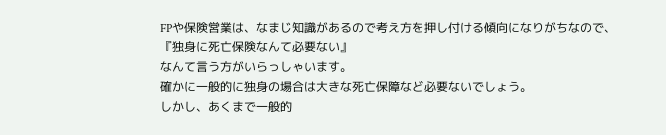FPや保険営業は、なまじ知識があるので考え方を押し付ける傾向になりがちなので、
『独身に死亡保険なんて必要ない』
なんて言う方がいらっしゃいます。
確かに一般的に独身の場合は大きな死亡保障など必要ないでしょう。
しかし、あくまで一般的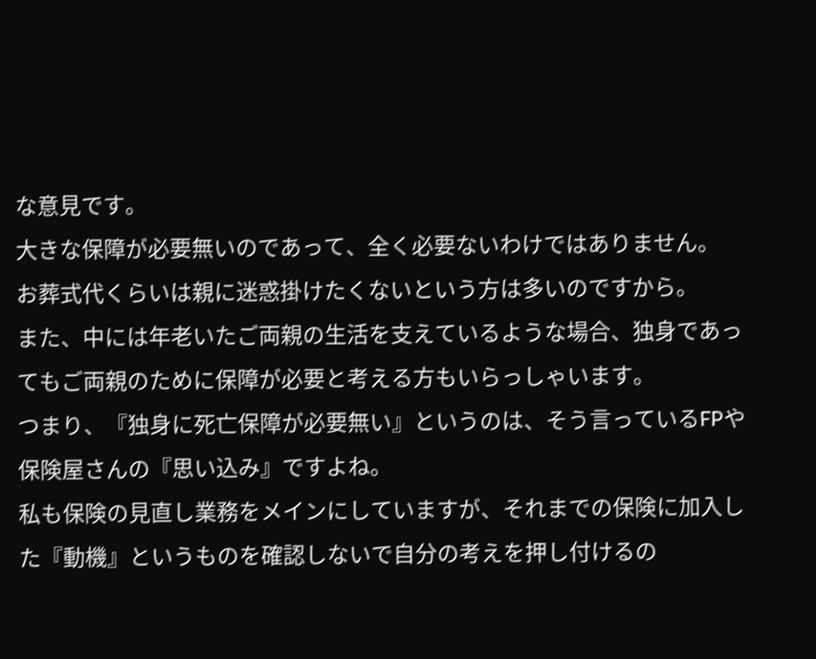な意見です。
大きな保障が必要無いのであって、全く必要ないわけではありません。
お葬式代くらいは親に迷惑掛けたくないという方は多いのですから。
また、中には年老いたご両親の生活を支えているような場合、独身であってもご両親のために保障が必要と考える方もいらっしゃいます。
つまり、『独身に死亡保障が必要無い』というのは、そう言っているFPや保険屋さんの『思い込み』ですよね。
私も保険の見直し業務をメインにしていますが、それまでの保険に加入した『動機』というものを確認しないで自分の考えを押し付けるの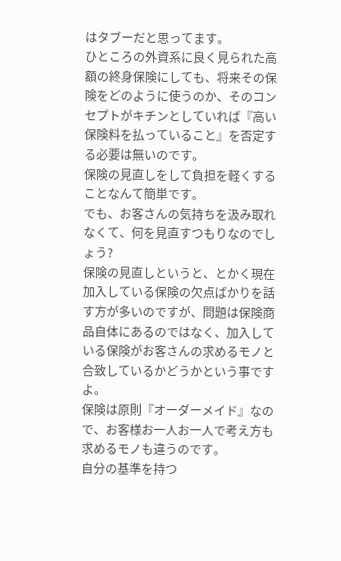はタブーだと思ってます。
ひところの外資系に良く見られた高額の終身保険にしても、将来その保険をどのように使うのか、そのコンセプトがキチンとしていれば『高い保険料を払っていること』を否定する必要は無いのです。
保険の見直しをして負担を軽くすることなんて簡単です。
でも、お客さんの気持ちを汲み取れなくて、何を見直すつもりなのでしょう?
保険の見直しというと、とかく現在加入している保険の欠点ばかりを話す方が多いのですが、問題は保険商品自体にあるのではなく、加入している保険がお客さんの求めるモノと合致しているかどうかという事ですよ。
保険は原則『オーダーメイド』なので、お客様お一人お一人で考え方も求めるモノも違うのです。
自分の基準を持つ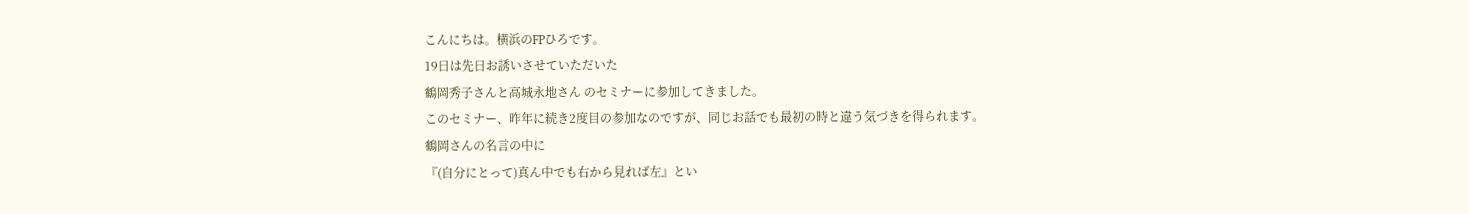こんにちは。横浜のFPひろです。
19日は先日お誘いさせていただいた
鶴岡秀子さんと高城永地さん のセミナーに参加してきました。
このセミナー、昨年に続き2度目の参加なのですが、同じお話でも最初の時と違う気づきを得られます。
鶴岡さんの名言の中に
『(自分にとって)真ん中でも右から見れば左』とい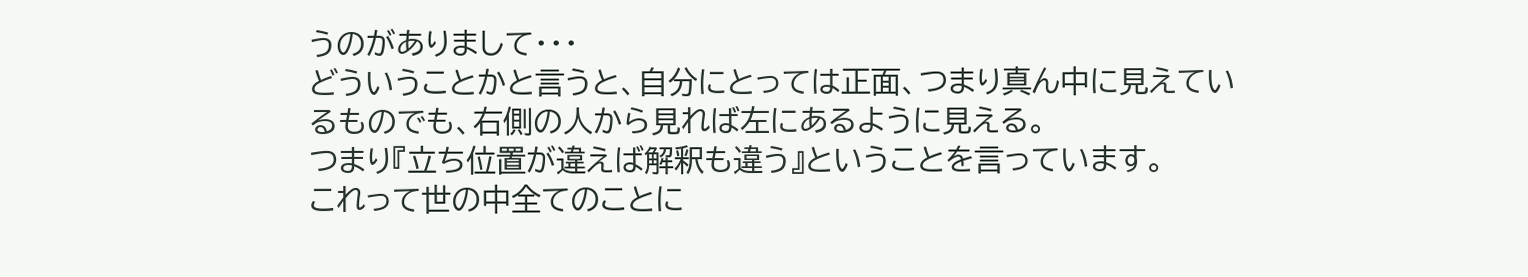うのがありまして・・・
どういうことかと言うと、自分にとっては正面、つまり真ん中に見えているものでも、右側の人から見れば左にあるように見える。
つまり『立ち位置が違えば解釈も違う』ということを言っています。
これって世の中全てのことに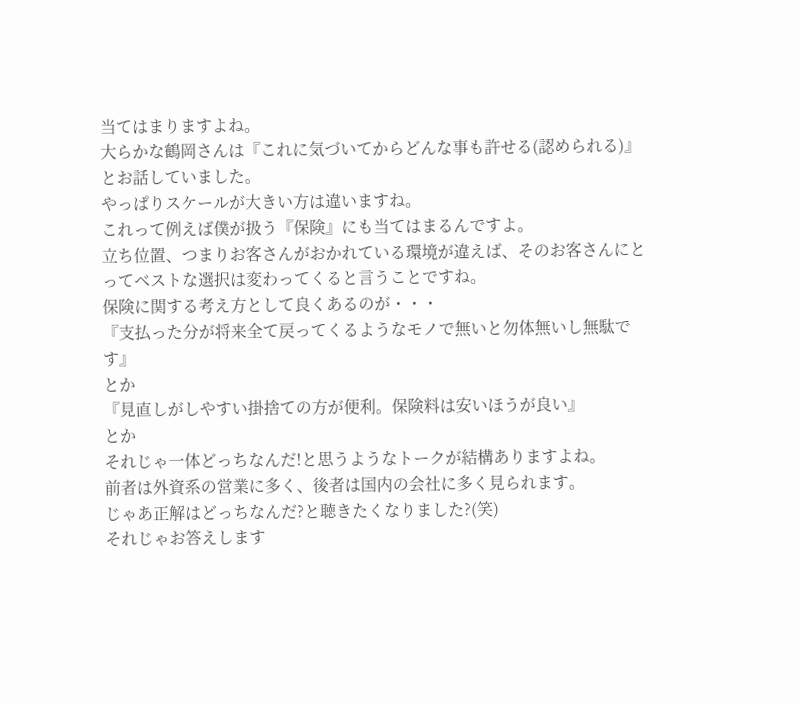当てはまりますよね。
大らかな鶴岡さんは『これに気づいてからどんな事も許せる(認められる)』とお話していました。
やっぱりスケールが大きい方は違いますね。
これって例えば僕が扱う『保険』にも当てはまるんですよ。
立ち位置、つまりお客さんがおかれている環境が違えば、そのお客さんにとってベストな選択は変わってくると言うことですね。
保険に関する考え方として良くあるのが・・・
『支払った分が将来全て戻ってくるようなモノで無いと勿体無いし無駄です』
とか
『見直しがしやすい掛捨ての方が便利。保険料は安いほうが良い』
とか
それじゃ一体どっちなんだ!と思うようなトークが結構ありますよね。
前者は外資系の営業に多く、後者は国内の会社に多く見られます。
じゃあ正解はどっちなんだ?と聴きたくなりました?(笑)
それじゃお答えします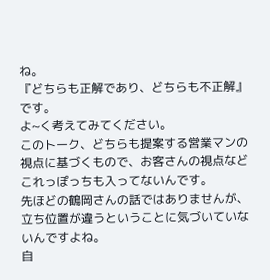ね。
『どちらも正解であり、どちらも不正解』です。
よ~く考えてみてください。
このトーク、どちらも提案する営業マンの視点に基づくもので、お客さんの視点などこれっぽっちも入ってないんです。
先ほどの鶴岡さんの話ではありませんが、立ち位置が違うということに気づいていないんですよね。
自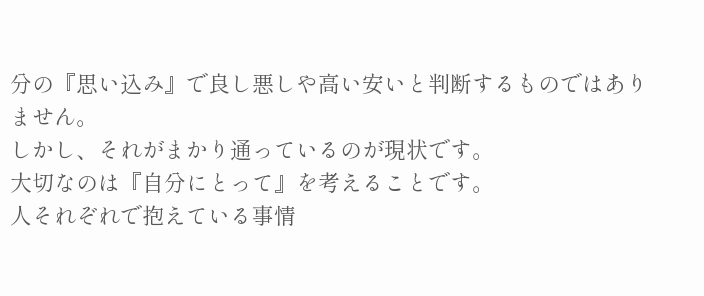分の『思い込み』で良し悪しや高い安いと判断するものではありません。
しかし、それがまかり通っているのが現状です。
大切なのは『自分にとって』を考えることです。
人それぞれで抱えている事情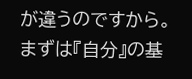が違うのですから。
まずは『自分』の基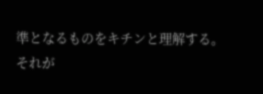準となるものをキチンと理解する。
それが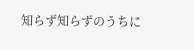知らず知らずのうちに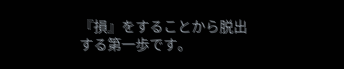『損』をすることから脱出する第一歩です。